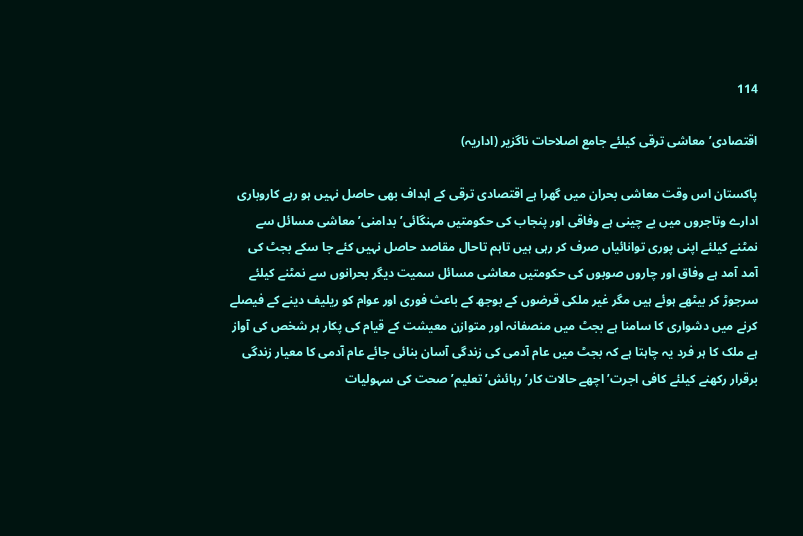114

اقتصادی’ معاشی ترقی کیلئے جامع اصلاحات ناگزیر (اداریہ)

پاکستان اس وقت معاشی بحران میں گھرا ہے اقتصادی ترقی کے اہداف بھی حاصل نہیں ہو رہے کاروباری ادارے وتاجروں میں بے چینی ہے وفاقی اور پنجاب کی حکومتیں مہنگائی’ بدامنی’ معاشی مسائل سے نمٹنے کیلئے اپنی پوری توانائیاں صرف کر رہی ہیں تاہم تاحال مقاصد حاصل نہیں کئے جا سکے بجٹ کی آمد آمد ہے وفاق اور چاروں صوبوں کی حکومتیں معاشی مسائل سمیت دیگر بحرانوں سے نمٹنے کیلئے سرجوڑ کر بیٹھے ہوئے ہیں مگر غیر ملکی قرضوں کے بوجھ کے باعث فوری اور عوام کو ریلیف دینے کے فیصلے کرنے میں دشواری کا سامنا ہے بجٹ میں منصفانہ اور متوازن معیشت کے قیام کی پکار ہر شخص کی آواز ہے ملک کا ہر فرد یہ چاہتا ہے کہ بجٹ میں عام آدمی کی زندگی آسان بنائی جائے عام آدمی کا معیار زندگی برقرار رکھنے کیلئے کافی اجرت’ اچھے حالات کار’ رہائش’ تعلیم’ صحت کی سہولیات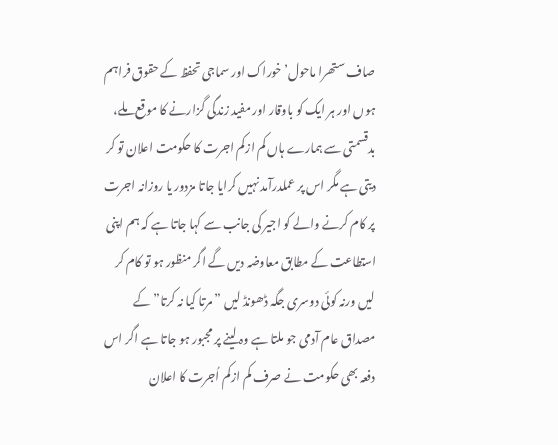صاف ستھرا ماحول’ خوراک اور سماجی تحفظ کے حقوق فراہم ہوں اور ہر ایک کو باوقار اور مفید زندگی گزارنے کا موقع ملے، بدقسمتی سے ہمارے ہاں کم ازکم اجرت کا حکومت اعلان تو کر دیتی ہے مگر اس پر عملدرآمد نہیں کرایا جاتا مزدور یا روزانہ اجرت پر کام کرنے والے کو اجیر کی جانب سے کہا جاتا ہے کہ ہم اپنی استطاعت کے مطابق معاوضہ دیں گے اگر منظور ہو تو کام کر لیں ورنہ کوئی دوسری جگہ ڈھونڈ لیں ”مرتا کیا نہ کرتا” کے مصداق عام آدمی جو ملتا ہے وہ لینے پر مجبور ہو جاتا ہے اگر اس دفعہ بھی حکومت نے صرف کم ازکم اُجرت کا اعلان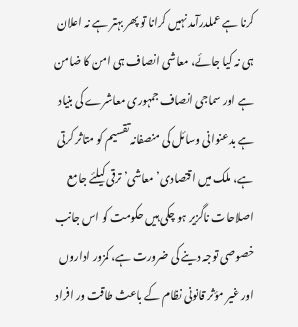کرنا ہے عملدرآمد نہیں کرانا تو پھر بہتر ہے نہ اعلان ہی نہ کیا جائے، معاشی انصاف ہی امن کا ضامن ہے اور سماجی انصاف جمہوری معاشرے کی بنیاد ہے بدعنوانی وسائل کی منصفانہ تقسیم کو متاثر کرتی ہے، ملک میں اقتصادی’ معاشی’ ترقی کیلئے جامع اصلاحات ناگزیر ہو چکی ہیں حکومت کو اس جانب خصوصی توجہ دینے کی ضرورت ہے، کمزور اداروں اور غیر مؤثر قانونی نظام کے باعث طاقت ور افراد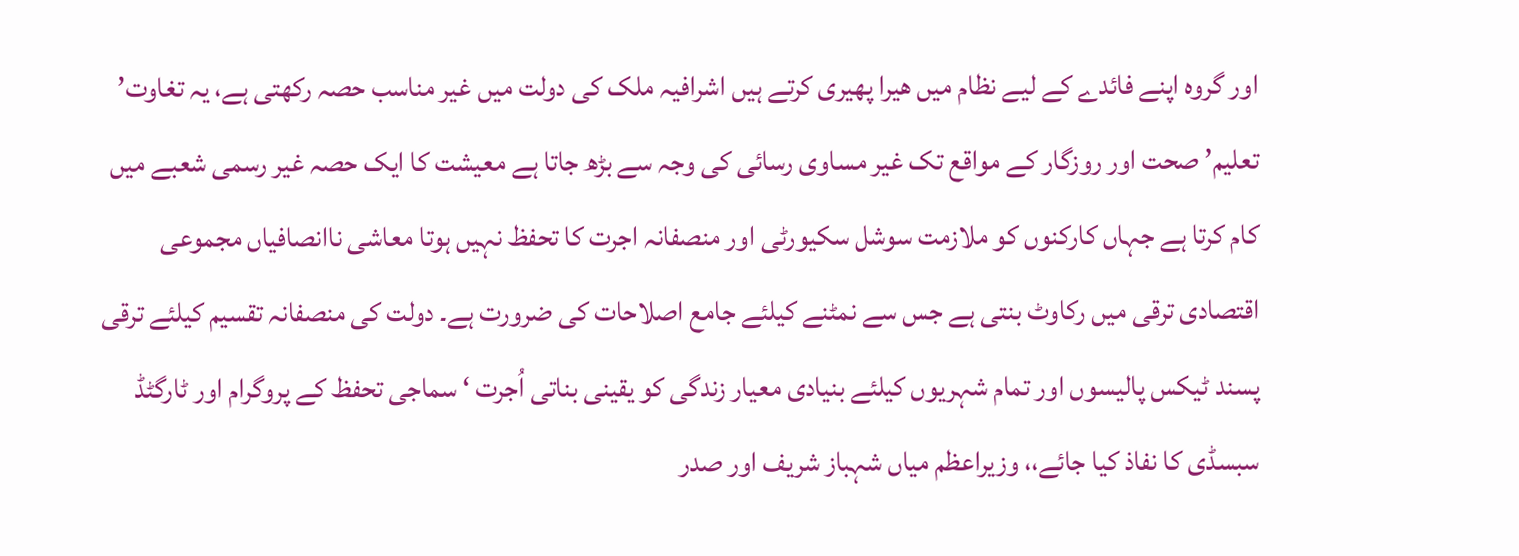اور گروہ اپنے فائدے کے لیے نظام میں ھیرا پھیری کرتے ہیں اشرافیہ ملک کی دولت میں غیر مناسب حصہ رکھتی ہے، یہ تغاوت’ تعلیم’ صحت اور روزگار کے مواقع تک غیر مساوی رسائی کی وجہ سے بڑھ جاتا ہے معیشت کا ایک حصہ غیر رسمی شعبے میں کام کرتا ہے جہاں کارکنوں کو ملازمت سوشل سکیورٹی اور منصفانہ اجرت کا تحفظ نہیں ہوتا معاشی ناانصافیاں مجموعی اقتصادی ترقی میں رکاوٹ بنتی ہے جس سے نمٹنے کیلئے جامع اصلاحات کی ضرورت ہے۔ دولت کی منصفانہ تقسیم کیلئے ترقی پسند ٹیکس پالیسوں اور تمام شہریوں کیلئے بنیادی معیار زندگی کو یقینی بناتی اُجرت ‘ سماجی تحفظ کے پروگرام اور ٹارگٹڈ سبسڈی کا نفاذ کیا جائے،، وزیراعظم میاں شہباز شریف اور صدر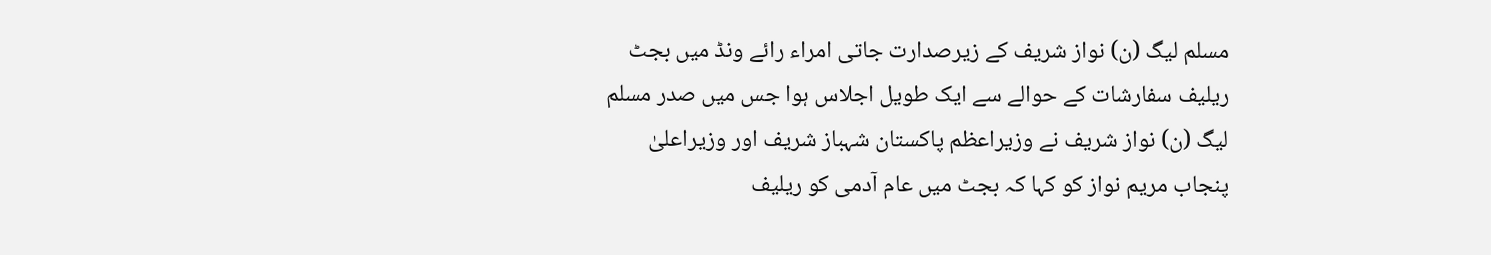مسلم لیگ (ن) نواز شریف کے زیرصدارت جاتی امراء رائے ونڈ میں بجٹ ریلیف سفارشات کے حوالے سے ایک طویل اجلاس ہوا جس میں صدر مسلم لیگ (ن) نواز شریف نے وزیراعظم پاکستان شہباز شریف اور وزیراعلیٰ پنجاب مریم نواز کو کہا کہ بجٹ میں عام آدمی کو ریلیف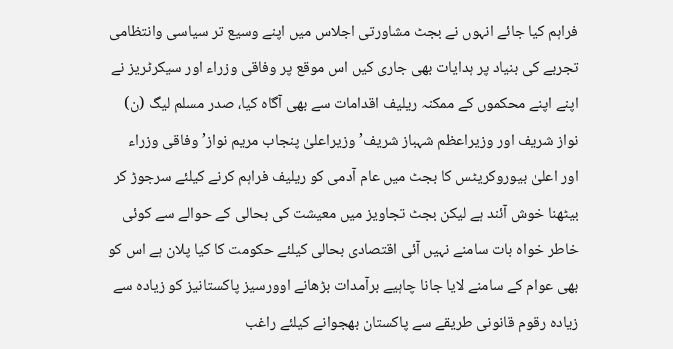فراہم کیا جائے انہوں نے بجٹ مشاورتی اجلاس میں اپنے وسیع تر سیاسی وانتظامی تجربے کی بنیاد پر ہدایات بھی جاری کیں اس موقع پر وفاقی وزراء اور سیکرٹریز نے اپنے اپنے محکموں کے ممکنہ ریلیف اقدامات سے بھی آگاہ کیا، صدر مسلم لیگ (ن) نواز شریف اور وزیراعظم شہباز شریف’ وزیراعلیٰ پنجاب مریم نواز’ وفاقی وزراء اور اعلیٰ بیوروکریٹس کا بجٹ میں عام آدمی کو ریلیف فراہم کرنے کیلئے سرجوڑ کر بیٹھنا خوش آئند ہے لیکن بجٹ تجاویز میں معیشت کی بحالی کے حوالے سے کوئی خاطر خواہ بات سامنے نہیں آئی اقتصادی بحالی کیلئے حکومت کا کیا پلان ہے اس کو بھی عوام کے سامنے لایا جانا چاہیے برآمدات بڑھانے اوورسیز پاکستانیز کو زیادہ سے زیادہ رقوم قانونی طریقے سے پاکستان بھجوانے کیلئے راغب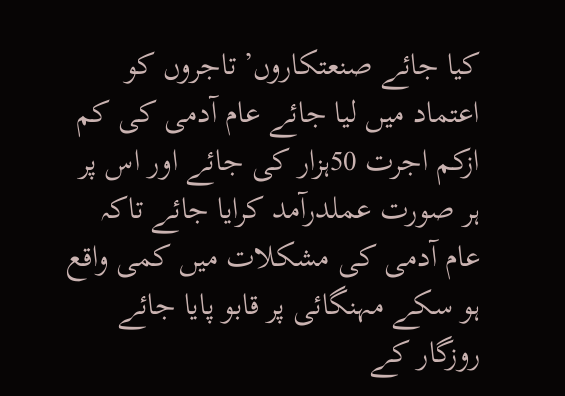کیا جائے صنعتکاروں’ تاجروں کو اعتماد میں لیا جائے عام آدمی کی کم ازکم اجرت 50ہزار کی جائے اور اس پر ہر صورت عملدرآمد کرایا جائے تاکہ عام آدمی کی مشکلات میں کمی واقع ہو سکے مہنگائی پر قابو پایا جائے روزگار کے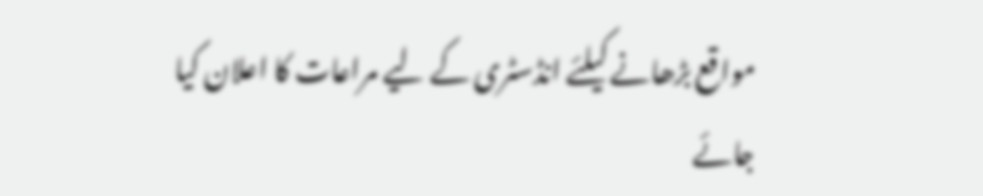مواقع بڑھانے کیلئے انڈسٹری کے لیے مراعات کا اعلان کیا جائے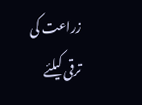زراعت کی ترقی کیلئے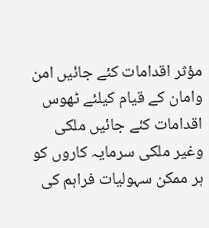مؤثر اقدامات کئے جائیں امن وامان کے قیام کیلئے ٹھوس اقدامات کئے جائیں ملکی وغیر ملکی سرمایہ کاروں کو ہر ممکن سہولیات فراہم کی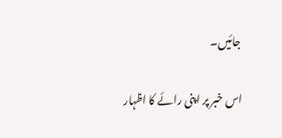جائیں۔

اس خبر پر اپنی رائے کا اظہار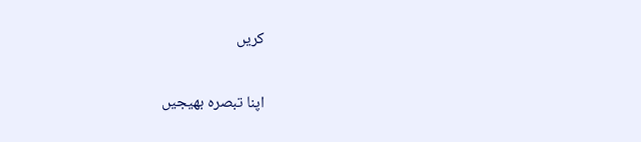کریں

اپنا تبصرہ بھیجیں